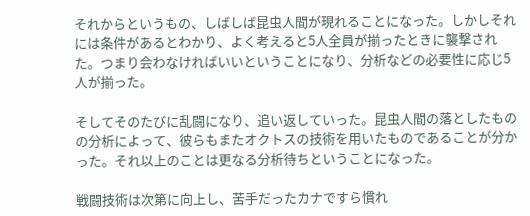それからというもの、しばしば昆虫人間が現れることになった。しかしそれには条件があるとわかり、よく考えると5人全員が揃ったときに襲撃された。つまり会わなければいいということになり、分析などの必要性に応じ5人が揃った。

そしてそのたびに乱闘になり、追い返していった。昆虫人間の落としたものの分析によって、彼らもまたオクトスの技術を用いたものであることが分かった。それ以上のことは更なる分析待ちということになった。

戦闘技術は次第に向上し、苦手だったカナですら慣れ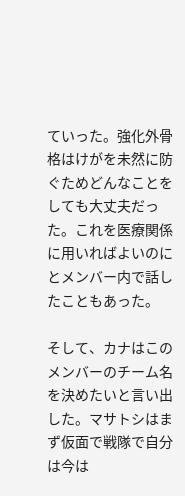ていった。強化外骨格はけがを未然に防ぐためどんなことをしても大丈夫だった。これを医療関係に用いればよいのにとメンバー内で話したこともあった。

そして、カナはこのメンバーのチーム名を決めたいと言い出した。マサトシはまず仮面で戦隊で自分は今は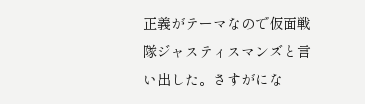正義がテーマなので仮面戦隊ジャスティスマンズと言い出した。さすがにな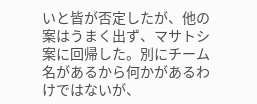いと皆が否定したが、他の案はうまく出ず、マサトシ案に回帰した。別にチーム名があるから何かがあるわけではないが、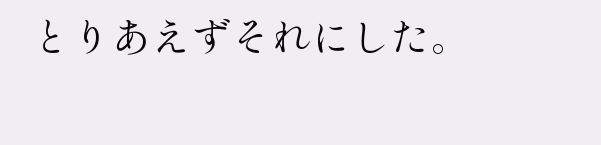とりあえずそれにした。